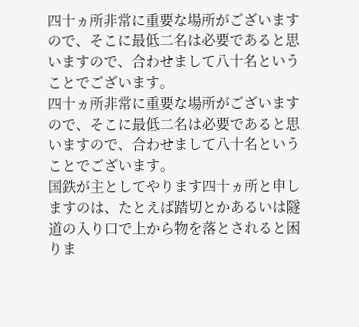四十ヵ所非常に重要な場所がございますので、そこに最低二名は必要であると思いますので、合わせまして八十名ということでございます。
四十ヵ所非常に重要な場所がございますので、そこに最低二名は必要であると思いますので、合わせまして八十名ということでございます。
国鉄が主としてやります四十ヵ所と申しますのは、たとえば踏切とかあるいは隧道の入り口で上から物を落とされると困りま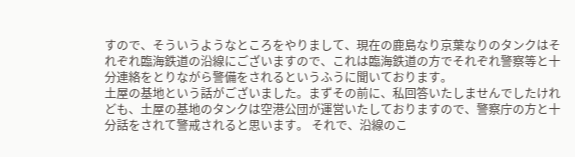すので、そういうようなところをやりまして、現在の鹿島なり京葉なりのタンクはそれぞれ臨海鉄道の沿線にございますので、これは臨海鉄道の方でそれぞれ警察等と十分連絡をとりながら警備をされるというふうに聞いております。
土屋の基地という話がございました。まずその前に、私回答いたしませんでしたけれども、土屋の基地のタンクは空港公団が運営いたしておりますので、警察庁の方と十分話をされて警戒されると思います。 それで、沿線のこ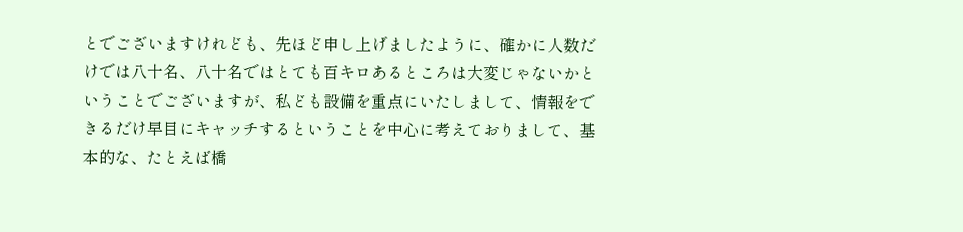とでございますけれども、先ほど申し上げましたように、確かに人数だけでは八十名、八十名ではとても百キロあるところは大変じゃないかということでございますが、私ども設備を重点にいたしまして、情報をできるだけ早目にキャッチするということを中心に考えておりまして、基本的な、たとえば橋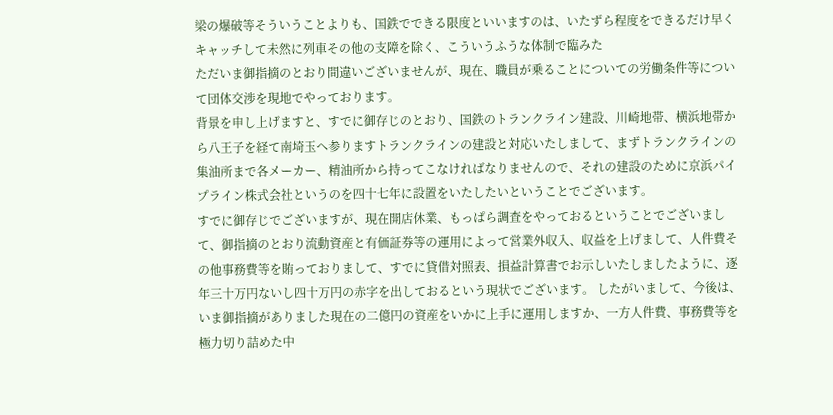梁の爆破等そういうことよりも、国鉄でできる限度といいますのは、いたずら程度をできるだけ早くキャッチして未然に列車その他の支障を除く、こういうふうな体制で臨みた
ただいま御指摘のとおり間違いございませんが、現在、職員が乗ることについての労働条件等について団体交渉を現地でやっております。
背景を申し上げますと、すでに御存じのとおり、国鉄のトランクライン建設、川崎地帯、横浜地帯から八王子を経て南埼玉へ参りますトランクラインの建設と対応いたしまして、まずトランクラインの集油所まで各メーカー、精油所から持ってこなければなりませんので、それの建設のために京浜パイプライン株式会社というのを四十七年に設置をいたしたいということでございます。
すでに御存じでございますが、現在開店休業、もっぱら調査をやっておるということでございまして、御指摘のとおり流動資産と有価証券等の運用によって営業外収入、収益を上げまして、人件費その他事務費等を賄っておりまして、すでに貸借対照表、損益計算書でお示しいたしましたように、逐年三十万円ないし四十万円の赤字を出しておるという現状でございます。 したがいまして、今後は、いま御指摘がありました現在の二億円の資産をいかに上手に運用しますか、一方人件費、事務費等を極力切り詰めた中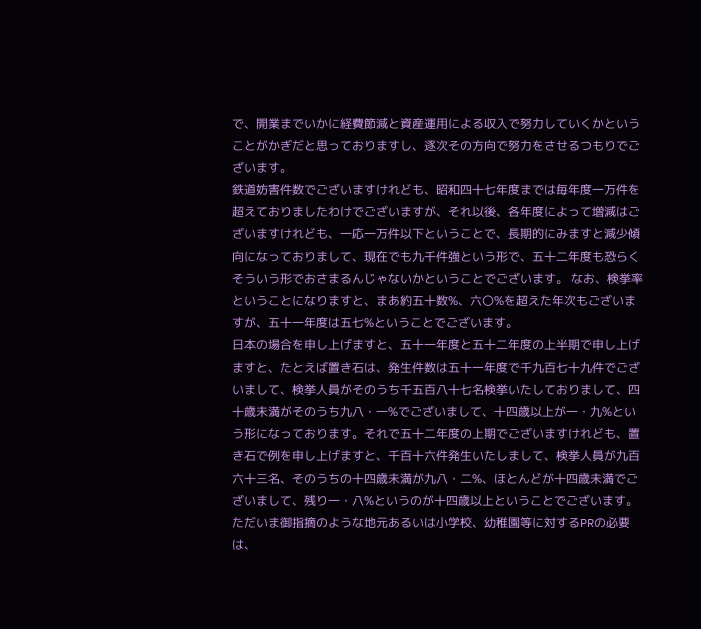で、開業までいかに経費節減と資産運用による収入で努力していくかということがかぎだと思っておりますし、逐次その方向で努力をさせるつもりでございます。
鉄道妨害件数でございますけれども、昭和四十七年度までは毎年度一万件を超えておりましたわけでございますが、それ以後、各年度によって増減はございますけれども、一応一万件以下ということで、長期的にみますと減少傾向になっておりまして、現在でも九千件強という形で、五十二年度も恐らくそういう形でおさまるんじゃないかということでございます。 なお、検挙率ということになりますと、まあ約五十数%、六〇%を超えた年次もございますが、五十一年度は五七%ということでございます。
日本の場合を申し上げますと、五十一年度と五十二年度の上半期で申し上げますと、たとえば置き石は、発生件数は五十一年度で千九百七十九件でございまして、検挙人員がそのうち千五百八十七名検挙いたしておりまして、四十歳未満がそのうち九八・一%でございまして、十四歳以上が一・九%という形になっております。それで五十二年度の上期でございますけれども、置き石で例を申し上げますと、千百十六件発生いたしまして、検挙人員が九百六十三名、そのうちの十四歳未満が九八・二%、ほとんどが十四歳未満でございまして、残り一・八%というのが十四歳以上ということでございます。
ただいま御指摘のような地元あるいは小学校、幼稚園等に対するPRの必要は、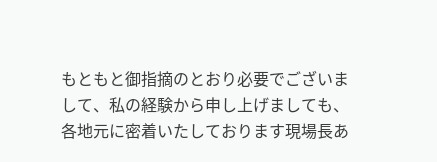もともと御指摘のとおり必要でございまして、私の経験から申し上げましても、各地元に密着いたしております現場長あ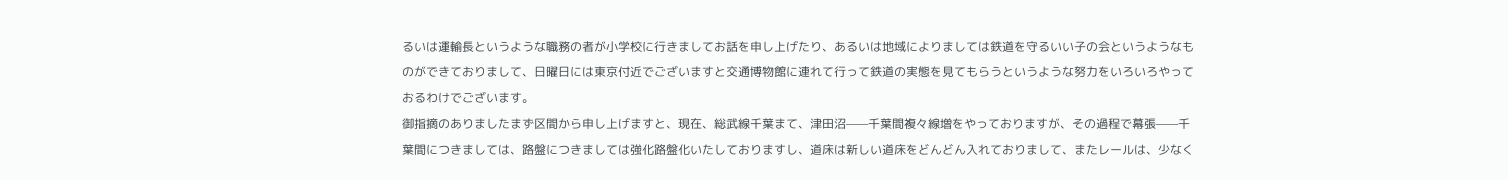るいは運輸長というような職務の者が小学校に行きましてお話を申し上げたり、あるいは地域によりましては鉄道を守るいい子の会というようなものができておりまして、日曜日には東京付近でございますと交通博物館に連れて行って鉄道の実態を見てもらうというような努力をいろいろやっておるわけでございます。
御指摘のありましたまず区間から申し上げますと、現在、総武線千葉まて、津田沼——千葉間複々線増をやっておりますが、その過程で幕張——千葉間につきましては、路盤につきましては強化路盤化いたしておりますし、道床は新しい道床をどんどん入れておりまして、またレールは、少なく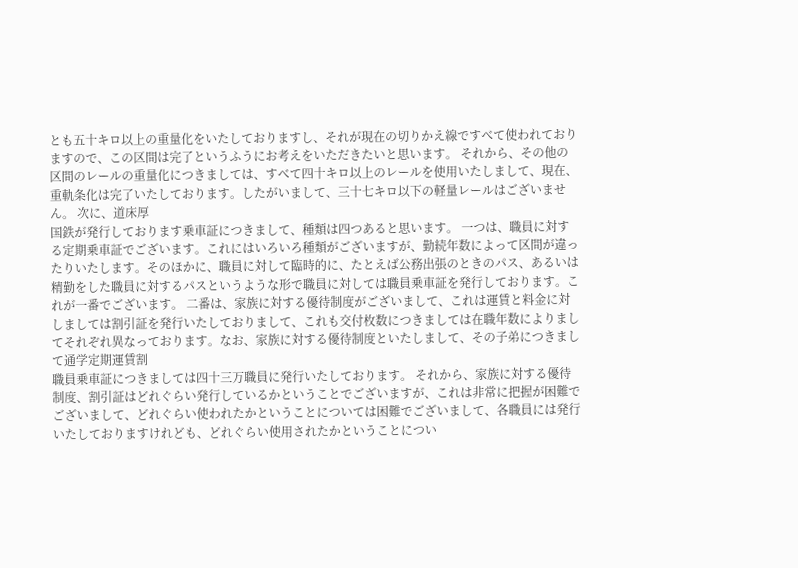とも五十キロ以上の重量化をいたしておりますし、それが現在の切りかえ線ですべて使われておりますので、この区間は完了というふうにお考えをいただきたいと思います。 それから、その他の区間のレールの重量化につきましては、すべて四十キロ以上のレールを使用いたしまして、現在、重軌条化は完了いたしております。したがいまして、三十七キロ以下の軽量レールはございません。 次に、道床厚
国鉄が発行しております乗車証につきまして、種類は四つあると思います。 一つは、職員に対する定期乗車証でございます。これにはいろいろ種類がございますが、勤続年数によって区間が違ったりいたします。そのほかに、職員に対して臨時的に、たとえば公務出張のときのパス、あるいは精勤をした職員に対するパスというような形で職員に対しては職員乗車証を発行しております。これが一番でございます。 二番は、家族に対する優待制度がございまして、これは運賃と料金に対しましては割引証を発行いたしておりまして、これも交付枚数につきましては在職年数によりましてそれぞれ異なっております。なお、家族に対する優待制度といたしまして、その子弟につきまして通学定期運賃割
職員乗車証につきましては四十三万職員に発行いたしております。 それから、家族に対する優待制度、割引証はどれぐらい発行しているかということでございますが、これは非常に把握が困難でございまして、どれぐらい使われたかということについては困難でございまして、各職員には発行いたしておりますけれども、どれぐらい使用されたかということについ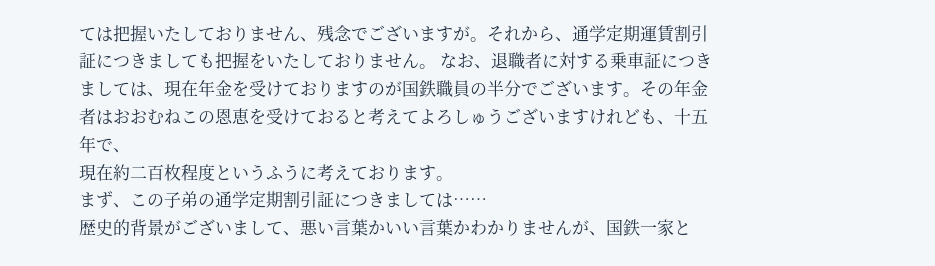ては把握いたしておりません、残念でございますが。それから、通学定期運賃割引証につきましても把握をいたしておりません。 なお、退職者に対する乗車証につきましては、現在年金を受けておりますのが国鉄職員の半分でございます。その年金者はおおむねこの恩恵を受けておると考えてよろしゅうございますけれども、十五年で、
現在約二百枚程度というふうに考えております。
まず、この子弟の通学定期割引証につきましては……
歴史的背景がございまして、悪い言葉かいい言葉かわかりませんが、国鉄一家と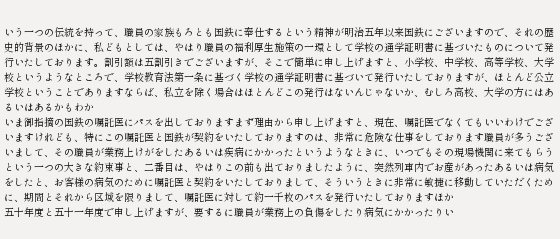いう一つの伝統を持って、職員の家族もろとも国鉄に奉仕するという精神が明治五年以来国鉄にございますので、それの歴史的背景のほかに、私どもとしては、やはり職員の福利厚生施策の一環として学校の通学証明書に基づいたものについて発行いたしております。割引額は五割引きでございますが、そこで簡単に申し上げますと、小学校、中学校、高等学校、大学校というようなところで、学校教育法第一条に基づく学校の通学証明書に基づいて発行いたしておりますが、ほとんど公立学校ということでありますならば、私立を除く場合はほとんどこの発行はないんじゃないか、むしろ高校、大学の方にはあるいはあるかもわか
いま御指摘の国鉄の嘱託医にパスを出しておりますまず理由から申し上げますと、現在、嘱託医でなくてもいいわけでございますけれども、特にこの嘱託医と国鉄が契約をいたしておりますのは、非常に危険な仕事をしております職員が多うございまして、その職員が業務上けがをしたあるいは疾病にかかったというようなときに、いつでもその現場機関に来てもらうという一つの大きな約束事と、二番目は、やはりこの前も出ておりましたように、突然列車内でお産があったあるいは病気をしたと、お客様の病気のために嘱託医と契約をいたしておりまして、そういうときに非常に敏捷に移動していただくために、期間とそれから区域を限りまして、嘱託医に対して約一千枚のパスを発行いたしておりますほか
五十年度と五十一年度で申し上げますが、要するに職員が業務上の負傷をしたり病気にかかったりい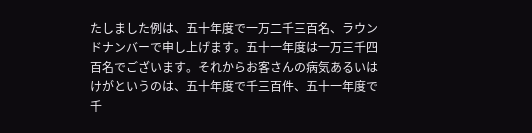たしました例は、五十年度で一万二千三百名、ラウンドナンバーで申し上げます。五十一年度は一万三千四百名でございます。それからお客さんの病気あるいはけがというのは、五十年度で千三百件、五十一年度で千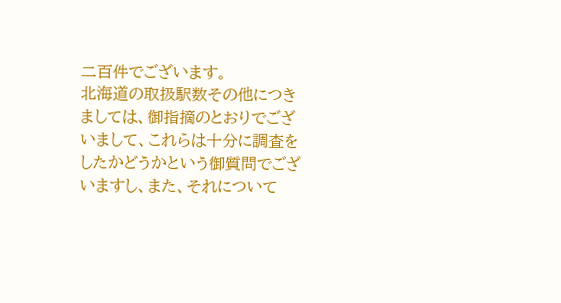二百件でございます。
北海道の取扱駅数その他につきましては、御指摘のとおりでございまして、これらは十分に調査をしたかどうかという御質問でございますし、また、それについて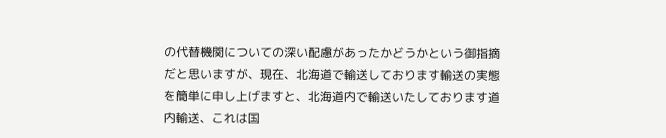の代替機関についての深い配慮があったかどうかという御指摘だと思いますが、現在、北海道で輸送しております輸送の実態を簡単に申し上げますと、北海道内で輸送いたしております道内輸送、これは国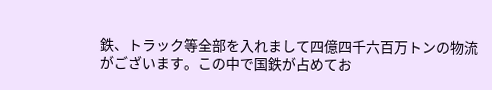鉄、トラック等全部を入れまして四億四千六百万トンの物流がございます。この中で国鉄が占めてお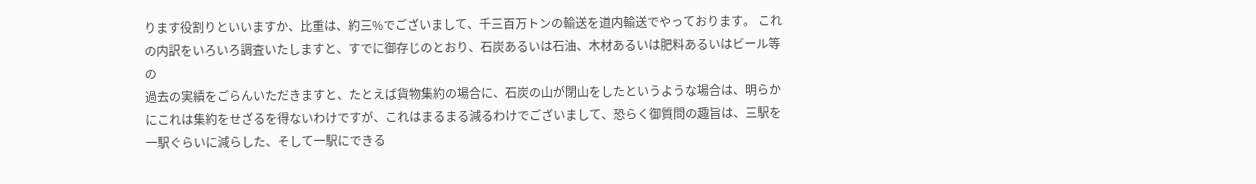ります役割りといいますか、比重は、約三%でございまして、千三百万トンの輸送を道内輸送でやっております。 これの内訳をいろいろ調査いたしますと、すでに御存じのとおり、石炭あるいは石油、木材あるいは肥料あるいはビール等の
過去の実績をごらんいただきますと、たとえば貨物集約の場合に、石炭の山が閉山をしたというような場合は、明らかにこれは集約をせざるを得ないわけですが、これはまるまる減るわけでございまして、恐らく御質問の趣旨は、三駅を一駅ぐらいに減らした、そして一駅にできる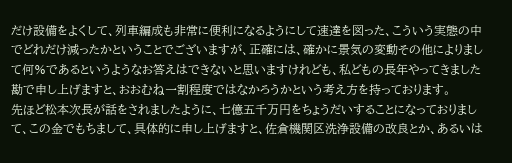だけ設備をよくして、列車編成も非常に便利になるようにして速達を図った、こういう実態の中でどれだけ減ったかということでございますが、正確には、確かに景気の変動その他によりまして何%であるというようなお答えはできないと思いますけれども、私どもの長年やってきました勘で申し上げますと、おおむね一割程度ではなかろうかという考え方を持っております。
先ほど松本次長が話をされましたように、七億五千万円をちょうだいすることになっておりまして、この金でもちまして、具体的に申し上げますと、佐倉機関区洗浄設備の改良とか、あるいは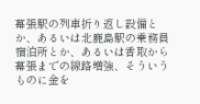幕張駅の列車折り返し設備とか、あるいは北鹿島駅の乗務員宿泊所とか、あるいは香取から幕張までの線路増強、そういうものに金を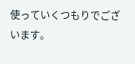使っていくつもりでございます。